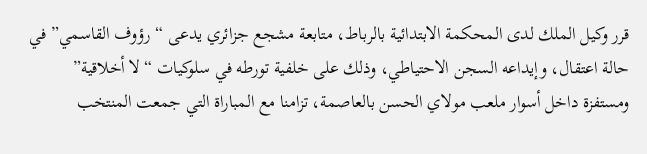قرر وكيل الملك لدى المحكمة الابتدائية بالرباط، متابعة مشجع جزائري يدعى “رؤوف القاسمي” في حالة اعتقال، وإيداعه السجن الاحتياطي، وذلك على خلفية تورطه في سلوكيات “لا أخلاقية” ومستفزة داخل أسوار ملعب مولاي الحسن بالعاصمة، تزامنا مع المباراة التي جمعت المنتخب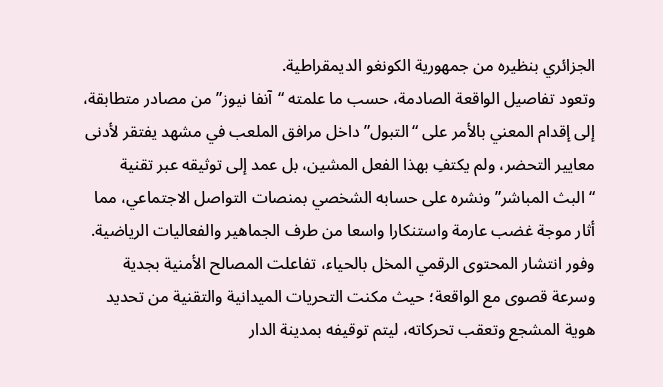الجزائري بنظيره من جمهورية الكونغو الديمقراطية.
وتعود تفاصيل الواقعة الصادمة، حسب ما علمته “آنفا نيوز” من مصادر متطابقة، إلى إقدام المعني بالأمر على “التبول” داخل مرافق الملعب في مشهد يفتقر لأدنى معايير التحضر، ولم يكتفِ بهذا الفعل المشين، بل عمد إلى توثيقه عبر تقنية “البث المباشر” ونشره على حسابه الشخصي بمنصات التواصل الاجتماعي، مما أثار موجة غضب عارمة واستنكارا واسعا من طرف الجماهير والفعاليات الرياضية.
وفور انتشار المحتوى الرقمي المخل بالحياء، تفاعلت المصالح الأمنية بجدية وسرعة قصوى مع الواقعة؛ حيث مكنت التحريات الميدانية والتقنية من تحديد هوية المشجع وتعقب تحركاته، ليتم توقيفه بمدينة الدار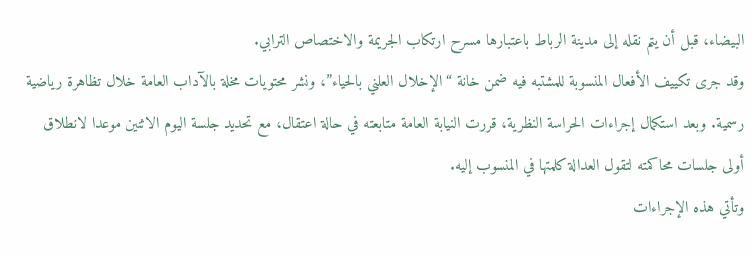البيضاء، قبل أن يتم نقله إلى مدينة الرباط باعتبارها مسرح ارتكاب الجريمة والاختصاص الترابي.
وقد جرى تكييف الأفعال المنسوبة للمشتبه فيه ضمن خانة “الإخلال العلني بالحياء”، ونشر محتويات مخلة بالآداب العامة خلال تظاهرة رياضية رسمية. وبعد استكمال إجراءات الحراسة النظرية، قررت النيابة العامة متابعته في حالة اعتقال، مع تحديد جلسة اليوم الاثنين موعدا لانطلاق أولى جلسات محاكمته لتقول العدالة كلمتها في المنسوب إليه.
وتأتي هذه الإجراءات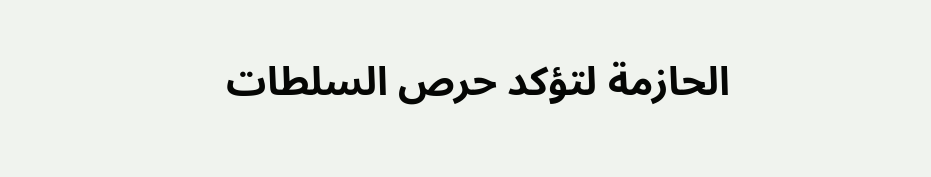الحازمة لتؤكد حرص السلطات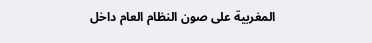المغربية على صون النظام العام داخل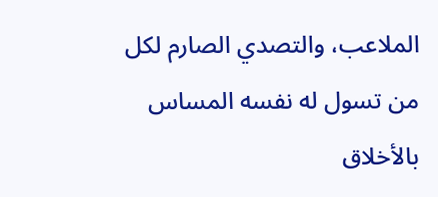الملاعب، والتصدي الصارم لكل من تسول له نفسه المساس بالأخلاق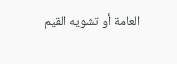العامة أو تشويه القيم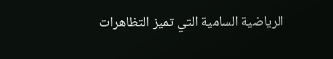الرياضية السامية التي تميز التظاهرات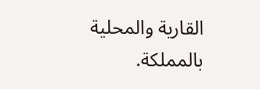القارية والمحلية بالمملكة.